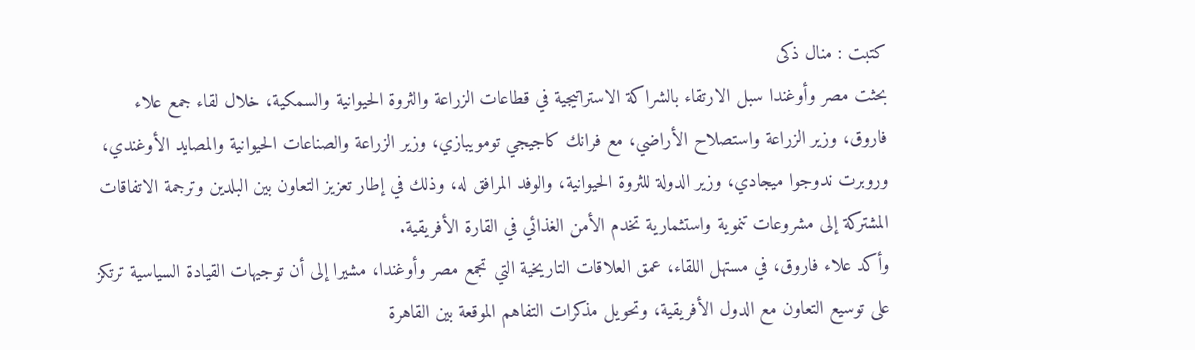كتبت : منال ذكى
بحثت مصر وأوغندا سبل الارتقاء بالشراكة الاستراتيجية في قطاعات الزراعة والثروة الحيوانية والسمكية، خلال لقاء جمع علاء فاروق، وزير الزراعة واستصلاح الأراضي، مع فرانك كاجيجي تومويبازي، وزير الزراعة والصناعات الحيوانية والمصايد الأوغندي، وروبرت ندوجوا ميجادي، وزير الدولة للثروة الحيوانية، والوفد المرافق له، وذلك في إطار تعزيز التعاون بين البلدين وترجمة الاتفاقات المشتركة إلى مشروعات تنموية واستثمارية تخدم الأمن الغذائي في القارة الأفريقية.
وأكد علاء فاروق، في مستهل اللقاء، عمق العلاقات التاريخية التي تجمع مصر وأوغندا، مشيرا إلى أن توجيهات القيادة السياسية ترتكز على توسيع التعاون مع الدول الأفريقية، وتحويل مذكرات التفاهم الموقعة بين القاهرة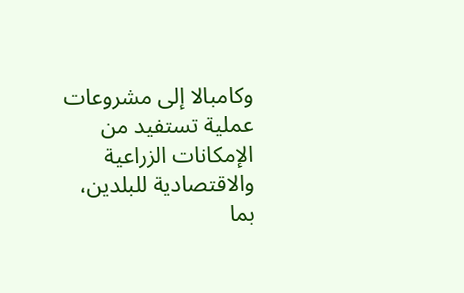وكامبالا إلى مشروعات عملية تستفيد من الإمكانات الزراعية والاقتصادية للبلدين، بما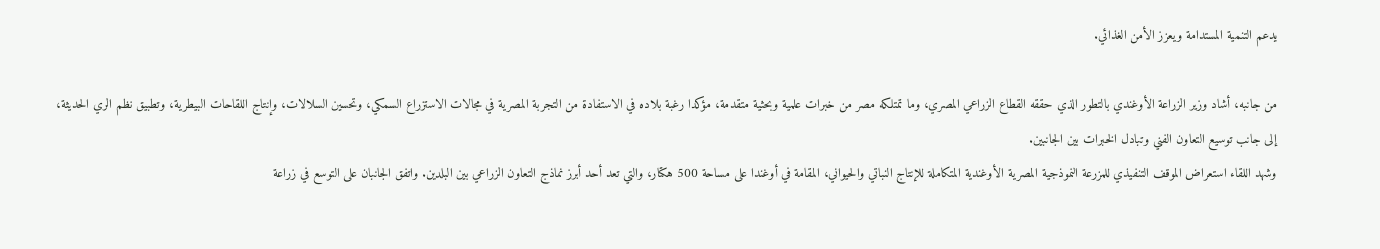يدعم التنمية المستدامة ويعزز الأمن الغذائي.

من جانبه، أشاد وزير الزراعة الأوغندي بالتطور الذي حققه القطاع الزراعي المصري، وما تمتلكه مصر من خبرات علمية وبحثية متقدمة، مؤكدا رغبة بلاده في الاستفادة من التجربة المصرية في مجالات الاستزراع السمكي، وتحسين السلالات، وإنتاج اللقاحات البيطرية، وتطبيق نظم الري الحديثة، إلى جانب توسيع التعاون الفني وتبادل الخبرات بين الجانبين.
وشهد اللقاء استعراض الموقف التنفيذي للمزرعة النموذجية المصرية الأوغندية المتكاملة للإنتاج النباتي والحيواني، المقامة في أوغندا على مساحة 500 هكتار، والتي تعد أحد أبرز نماذج التعاون الزراعي بين البلدين. واتفق الجانبان على التوسع في زراعة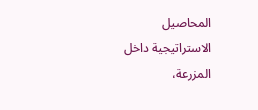المحاصيل الاستراتيجية داخل المزرعة،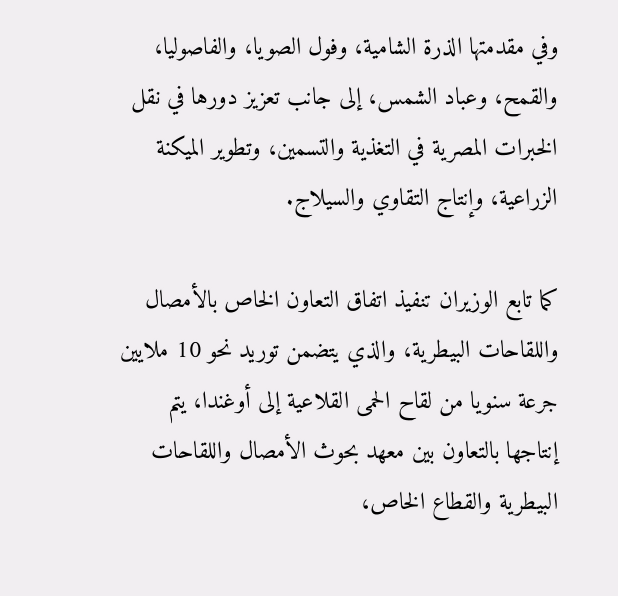وفي مقدمتها الذرة الشامية، وفول الصويا، والفاصوليا، والقمح، وعباد الشمس، إلى جانب تعزيز دورها في نقل الخبرات المصرية في التغذية والتسمين، وتطوير الميكنة الزراعية، وإنتاج التقاوي والسيلاج.

كما تابع الوزيران تنفيذ اتفاق التعاون الخاص بالأمصال واللقاحات البيطرية، والذي يتضمن توريد نحو 10 ملايين جرعة سنويا من لقاح الحمى القلاعية إلى أوغندا، يتم إنتاجها بالتعاون بين معهد بحوث الأمصال واللقاحات البيطرية والقطاع الخاص،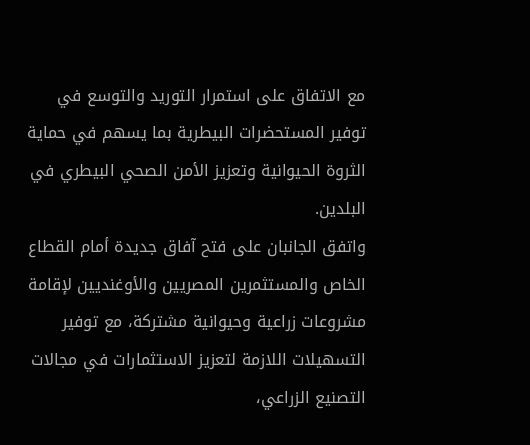مع الاتفاق على استمرار التوريد والتوسع في توفير المستحضرات البيطرية بما يسهم في حماية الثروة الحيوانية وتعزيز الأمن الصحي البيطري في البلدين.
واتفق الجانبان على فتح آفاق جديدة أمام القطاع الخاص والمستثمرين المصريين والأوغنديين لإقامة مشروعات زراعية وحيوانية مشتركة، مع توفير التسهيلات اللازمة لتعزيز الاستثمارات في مجالات التصنيع الزراعي،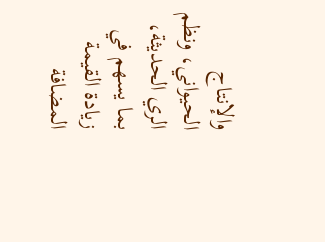والإنتاج الحيواني، ونظم الري الحديثة، بما يسهم في زيادة القيمة المضافة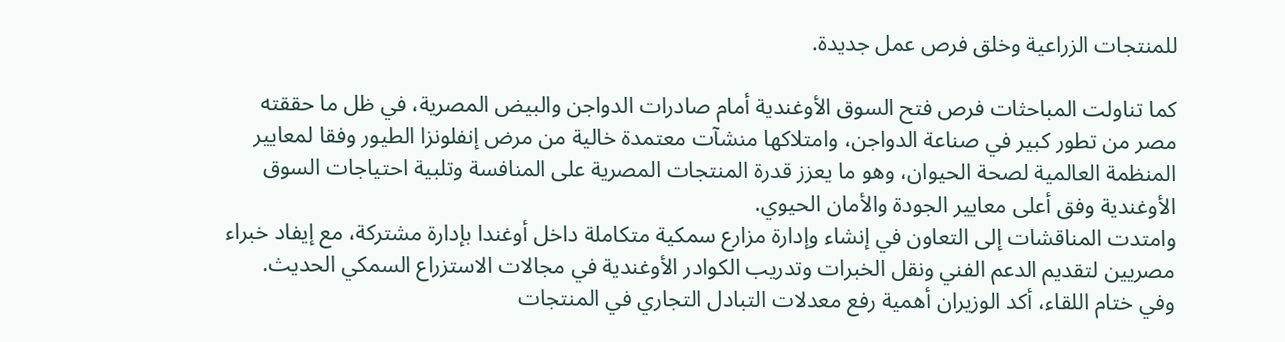للمنتجات الزراعية وخلق فرص عمل جديدة.

كما تناولت المباحثات فرص فتح السوق الأوغندية أمام صادرات الدواجن والبيض المصرية، في ظل ما حققته مصر من تطور كبير في صناعة الدواجن، وامتلاكها منشآت معتمدة خالية من مرض إنفلونزا الطيور وفقا لمعايير المنظمة العالمية لصحة الحيوان، وهو ما يعزز قدرة المنتجات المصرية على المنافسة وتلبية احتياجات السوق الأوغندية وفق أعلى معايير الجودة والأمان الحيوي.
وامتدت المناقشات إلى التعاون في إنشاء وإدارة مزارع سمكية متكاملة داخل أوغندا بإدارة مشتركة، مع إيفاد خبراء مصريين لتقديم الدعم الفني ونقل الخبرات وتدريب الكوادر الأوغندية في مجالات الاستزراع السمكي الحديث.
وفي ختام اللقاء، أكد الوزيران أهمية رفع معدلات التبادل التجاري في المنتجات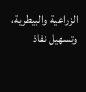الزراعية والبيطرية، وتسهيل نفاذ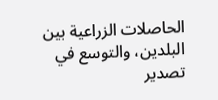الحاصلات الزراعية بين البلدين، والتوسع في تصدير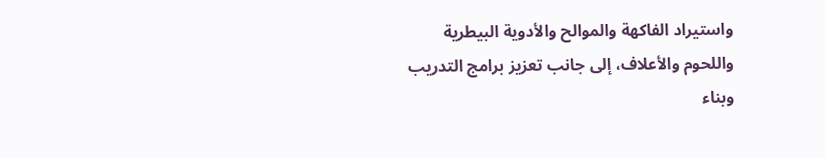واستيراد الفاكهة والموالح والأدوية البيطرية واللحوم والأعلاف، إلى جانب تعزيز برامج التدريب وبناء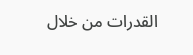القدرات من خلال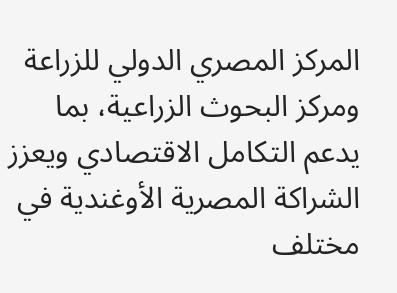المركز المصري الدولي للزراعة ومركز البحوث الزراعية، بما يدعم التكامل الاقتصادي ويعزز الشراكة المصرية الأوغندية في مختلف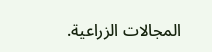المجالات الزراعية.